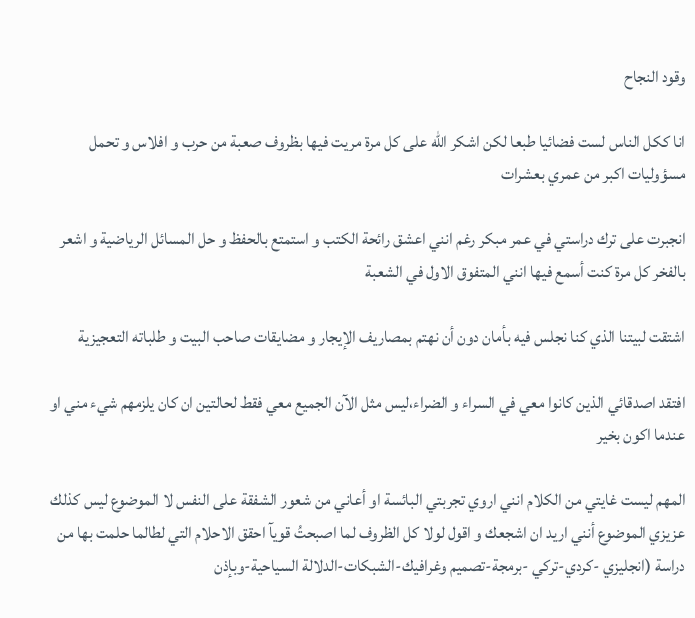وقود النجاح

انا ككل الناس لست فضائيا طبعا لكن اشكر الله على كل مرة مريت فيها بظروف صعبة من حرب و افلاس و تحمل مسؤوليات اكبر من عمري بعشرات

انجبرت على ترك دراستي في عمر مبكر رغم انني اعشق رائحة الكتب و استمتع بالحفظ و حل المسائل الرياضية و اشعر بالفخر كل مرة كنت أسمع فيها انني المتفوق الاول في الشعبة

اشتقت لبيتنا الذي كنا نجلس فيه بأمان دون أن نهتم بمصاريف الإيجار و مضايقات صاحب البيت و طلباته التعجيزية

افتقد اصدقائي الذين كانوا معي في السراء و الضراء،ليس مثل الآن الجميع معي فقط لحالتين ان كان يلزمهم شيء مني او عندما اكون بخير

المهم ليست غايتي من الكلام انني اروي تجربتي البائسة او أعاني من شعور الشفقة على النفس لا الموضوع ليس كذلك عزيزي الموضوع أنني اريد ان اشجعك و اقول لولا كل الظروف لما اصبحتُ قويآ احقق الاحلام التي لطالما حلمت بها من دراسة (انجليزي -كردي-تركي -برمجة-تصميم وغرافيك-الشبكات-الدلالة السياحية-وبإذن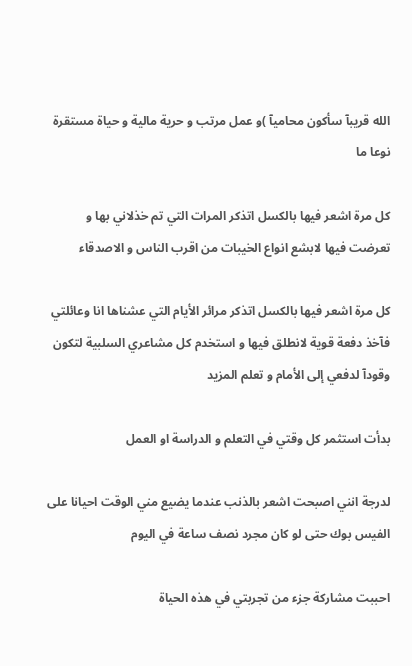الله قريبآ سأكون محاميآ )و عمل مرتب و حرية مالية و حياة مستقرة نوعا ما

كل مرة اشعر فيها بالكسل اتذكر المرات التي تم خذلاني بها و تعرضت فيها لابشع انواع الخيبات من اقرب الناس و الاصدقاء

كل مرة اشعر فيها بالكسل اتذكر مرائر الأيام التي عشناها انا وعائلتي فآخذ دفعة قوية لانطلق فيها و استخدم كل مشاعري السلبية لتكون وقودآ لدفعي إلى الأمام و تعلم المزيد

بدأت استثمر كل وقتي في التعلم و الدراسة او العمل

لدرجة انني اصبحت اشعر بالذنب عندما يضيع مني الوقت احيانا على الفيس بوك حتى لو كان مجرد نصف ساعة في اليوم

احببت مشاركة جزء من تجربتي في هذه الحياة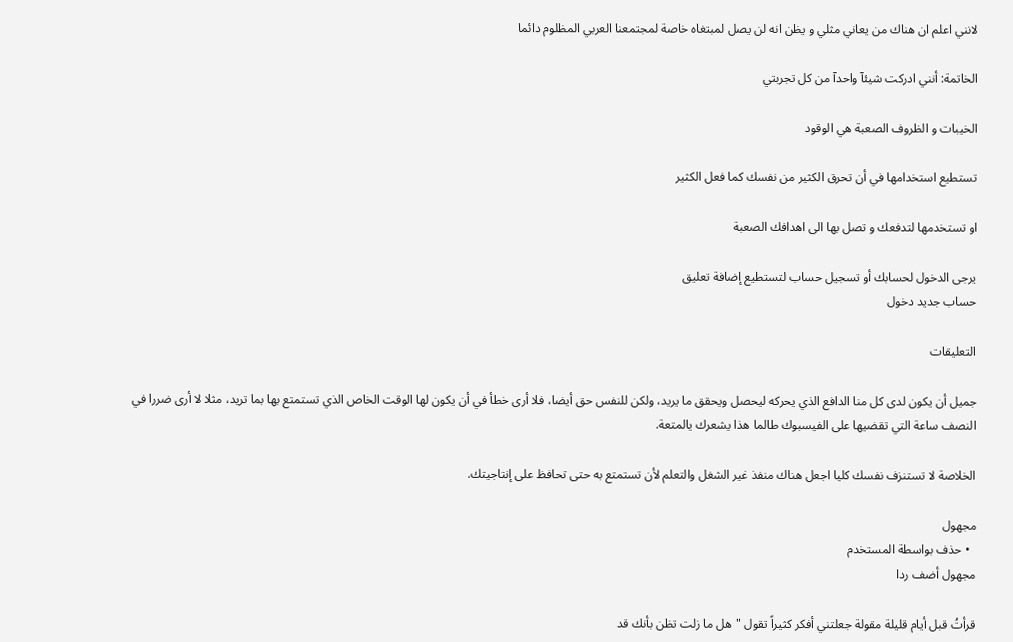لانني اعلم ان هناك من يعاني مثلي و يظن انه لن يصل لمبتغاه خاصة لمجتمعنا العربي المظلوم دائما

الخاتمة: أنني ادركت شيئآ واحدآ من كل تجربتي

الخيبات و الظروف الصعبة هي الوقود

تستطيع استخدامها في أن تحرق الكثير من نفسك كما فعل الكثير

او تستخدمها لتدفعك و تصل بها الى اهدافك الصعبة

يرجى الدخول لحسابك أو تسجيل حساب لتستطيع إضافة تعليق
حساب جديد دخول

التعليقات

جميل أن يكون لدى كل منا الدافع الذي يحركه ليحصل ويحقق ما يريد، ولكن للنفس حق أيضا، فلا أرى خطأ في أن يكون لها الوقت الخاص الذي تستمتع بها بما تريد، مثلا لا أرى ضررا في النصف ساعة التي تقضيها على الفيسبوك طالما هذا يشعرك يالمتعة.

الخلاصة لا تستنزف نفسك كليا اجعل هناك منفذ غير الشغل والتعلم لأن تستمتع به حتى تحافظ على إنتاجيتك.

مجهول
  • حذف بواسطة المستخدم
مجهول أضف ردا

قرأتُ قبل أيام قليلة مقولة جعلتني أفكر كثيراً تقول "هل ما زلت تظن بأنك قد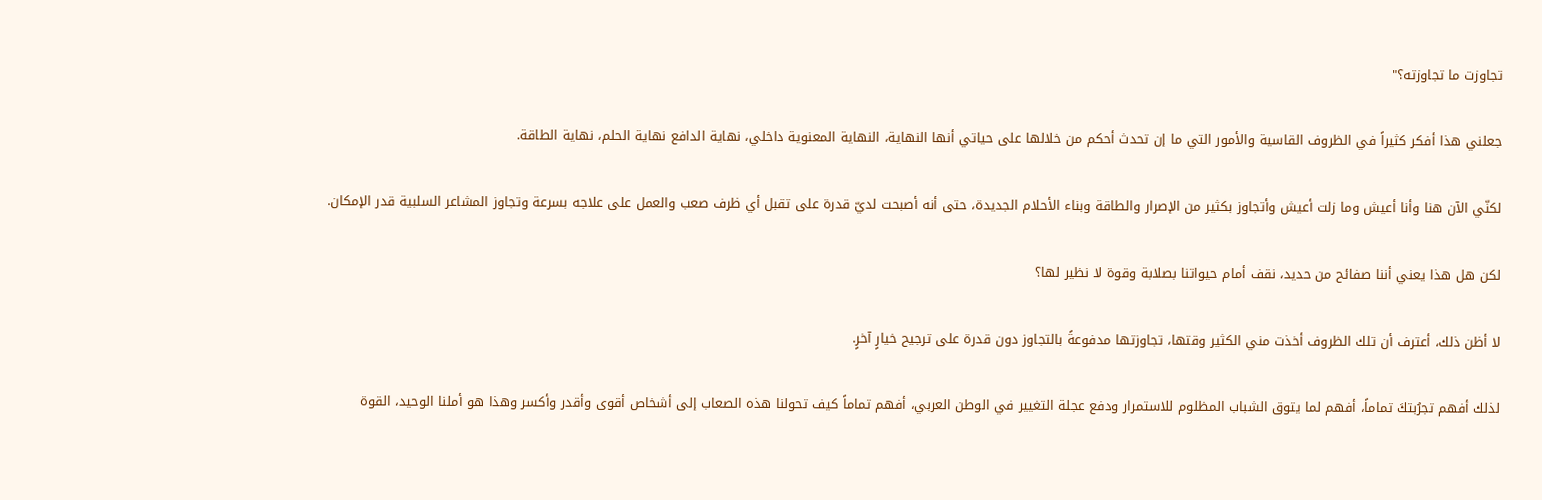تجاوزت ما تجاوزته؟"

جعلني هذا أفكر كثيراً في الظروف القاسية والأمور التي ما إن تحدث أحكم من خلالها على حياتي أنها النهاية، النهاية المعنوية داخلي، نهاية الدافع نهاية الحلم، نهاية الطاقة.

لكنّي الآن هنا وأنا أعيش وما زلت أعيش وأتجاوز بكثير من الإصرار والطاقة وبناء الأحلام الجديدة، حتى أنه أصبحت لديّ قدرة على تقبل أي ظرف صعب والعمل على علاجه بسرعة وتجاوز المشاعر السلبية قدر الإمكان.

لكن هل هذا يعني أننا صفائح من حديد، نقف أمام حيواتنا بصلابة وقوة لا نظير لها؟

لا أظن ذلك، أعترف أن تلك الظروف أخذت مني الكثير وقتها، تجاوزتها مدفوعةً بالتجاوز دون قدرة على ترجيح خيارٍ آخرٍ.

لذلك أفهم تجرُبتكَ تماماً، أفهم لما يتوق الشباب المظلوم للاستمرار ودفع عجلة التغيير في الوطن العربي، أفهم تماماً كيف تحولنا هذه الصعاب إلى أشخاص أقوى وأقدر وأكسر وهذا هو أملنا الوحيد، القوة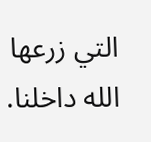التي زرعها الله داخلنا.